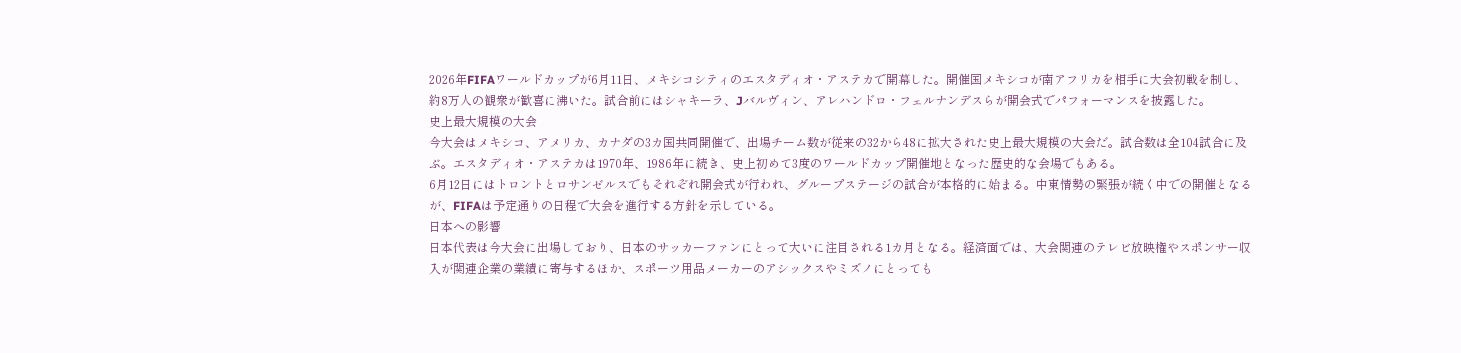2026年FIFAワールドカップが6月11日、メキシコシティのエスタディオ・アステカで開幕した。開催国メキシコが南アフリカを相手に大会初戦を制し、約8万人の観衆が歓喜に沸いた。試合前にはシャキーラ、Jバルヴィン、アレハンドロ・フェルナンデスらが開会式でパフォーマンスを披露した。
史上最大規模の大会
今大会はメキシコ、アメリカ、カナダの3カ国共同開催で、出場チーム数が従来の32から48に拡大された史上最大規模の大会だ。試合数は全104試合に及ぶ。エスタディオ・アステカは1970年、1986年に続き、史上初めて3度のワールドカップ開催地となった歴史的な会場でもある。
6月12日にはトロントとロサンゼルスでもそれぞれ開会式が行われ、グループステージの試合が本格的に始まる。中東情勢の緊張が続く中での開催となるが、FIFAは予定通りの日程で大会を進行する方針を示している。
日本への影響
日本代表は今大会に出場しており、日本のサッカーファンにとって大いに注目される1カ月となる。経済面では、大会関連のテレビ放映権やスポンサー収入が関連企業の業績に寄与するほか、スポーツ用品メーカーのアシックスやミズノにとっても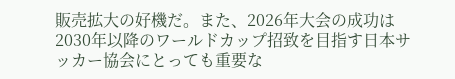販売拡大の好機だ。また、2026年大会の成功は2030年以降のワールドカップ招致を目指す日本サッカー協会にとっても重要な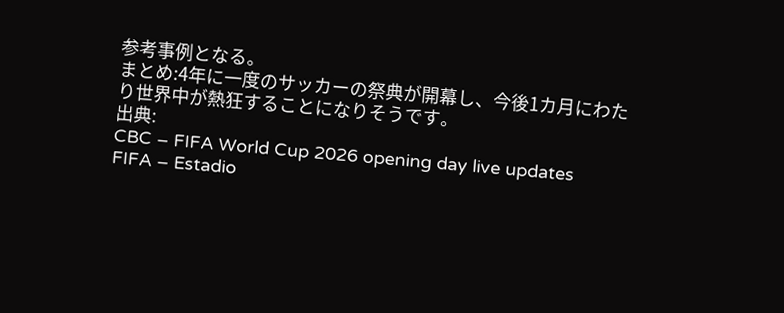参考事例となる。
まとめ:4年に一度のサッカーの祭典が開幕し、今後1カ月にわたり世界中が熱狂することになりそうです。
出典:
CBC – FIFA World Cup 2026 opening day live updates
FIFA – Estadio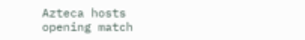Azteca hosts opening match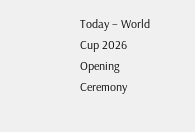Today – World Cup 2026 Opening Ceremony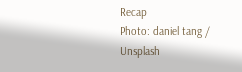Recap
Photo: daniel tang / Unsplash